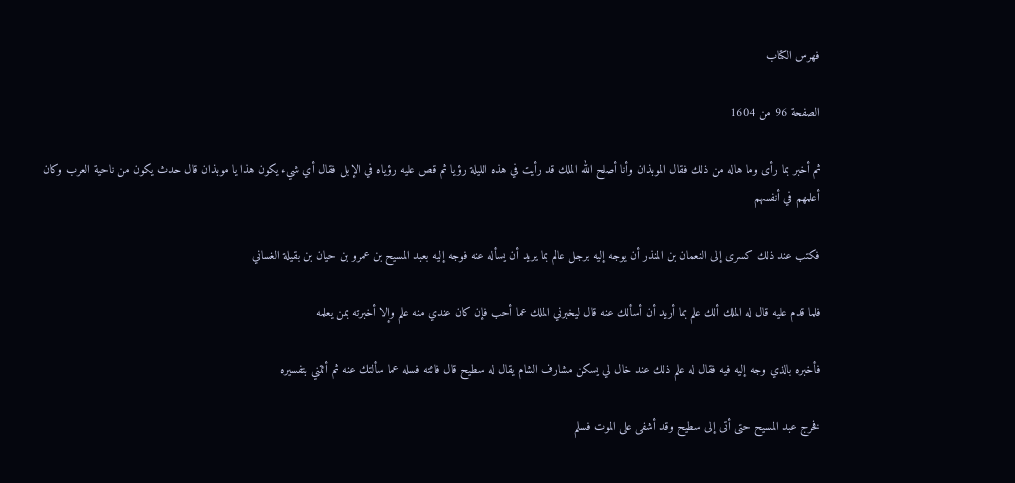فهرس الكتاب

الصفحة 96 من 1604

ثم أخبر بما رأى وما هاله من ذلك فقال الموبذان وأنا أصلح الله الملك قد رأيت في هذه الليلة رؤيا ثم قص عليه رؤياه في الإبل فقال أي شيء يكون هذا يا موبذان قال حدث يكون من ناحية العرب وكان أعلمهم في أنفسهم

فكتب عند ذلك كسرى إلى النعمان بن المنذر أن يوجه إليه برجل عالم بما يريد أن يسأله عنه فوجه إليه بعبد المسيح بن عمرو بن حيان بن بقيلة الغساني

فلما قدم عليه قال له الملك ألك علم بما أريد أن أسألك عنه قال ليخبرني الملك عما أحب فإن كان عندي منه علم وإلا أخبرته بمن يعلمه

فأخبره بالذي وجه إليه فيه فقال له علم ذلك عند خال لي يسكن مشارف الشام يقال له سطيح قال فائته فسله عما سألتك عنه ثم أئتني بتفسيره

فخرج عبد المسيح حتى أتى إلى سطيح وقد أشفى على الموت فسلم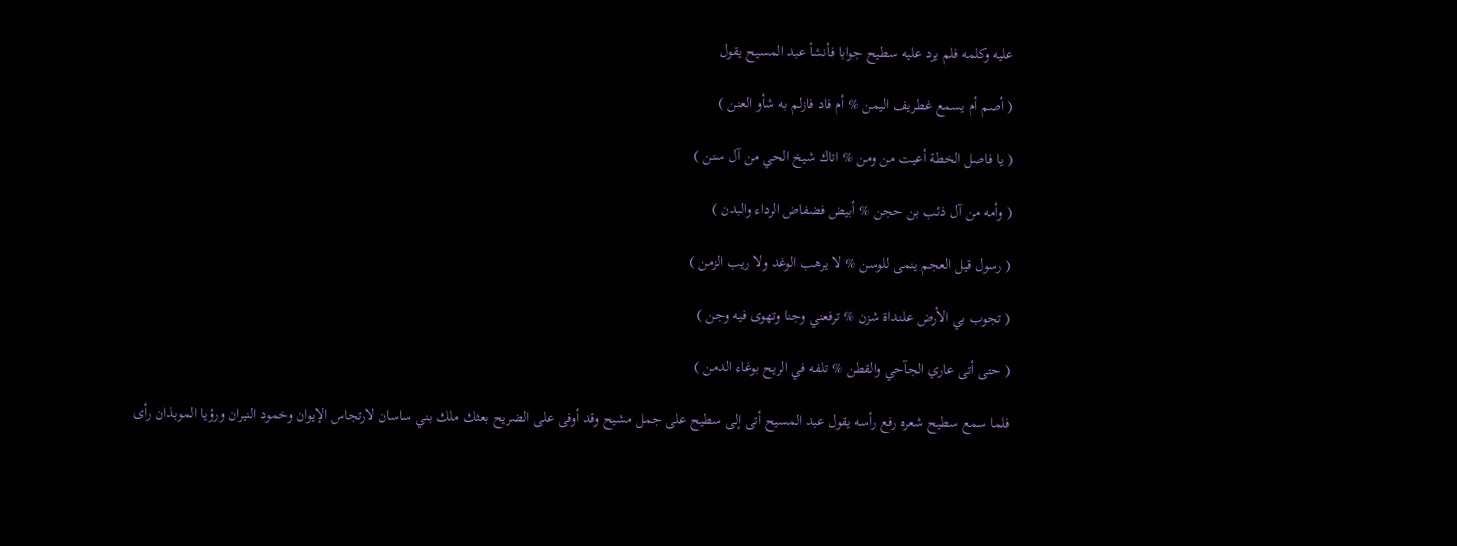عليه وكلمه فلم يرد عليه سطيح جوابا فأنشأ عبد المسيح يقول

( أصم أم يسمع غطريف اليمن % أم فاد فازلم به شأو العنن )

( يا فاصل الخطة أعيت من ومن % اتاك شيخ الحي من آل سنن )

( وأمه من آل ذئب بن حجن % أبيض فضفاض الرداء والبدن )

( رسول قيل العجم ينمى للوسن % لا يرهب الوغد ولا ريب الزمن )

( تجوب بي الأرض علنداة شزن % ترفعني وجنا وتهوى فيه وجن )

( حتى أتى عاري الجآحي والقطن % تلفه في الريح بوغاء الدمن )

فلما سمع سطيح شعره رفع رأسه يقول عبد المسيح أتى إلى سطيح على جمل مشيح وقد أوفى على الضريح بعثك ملك بني ساسان لارتجاس الإيوان وخمود النيران ورؤيا الموبذان رأى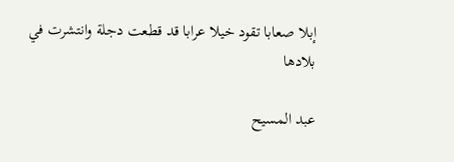إبلا صعابا تقود خيلا عرابا قد قطعت دجلة وانتشرت في بلادها

عبد المسيح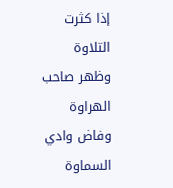إذا كثرت التلاوة وظهر صاحب الهراوة وفاض وادي السماوة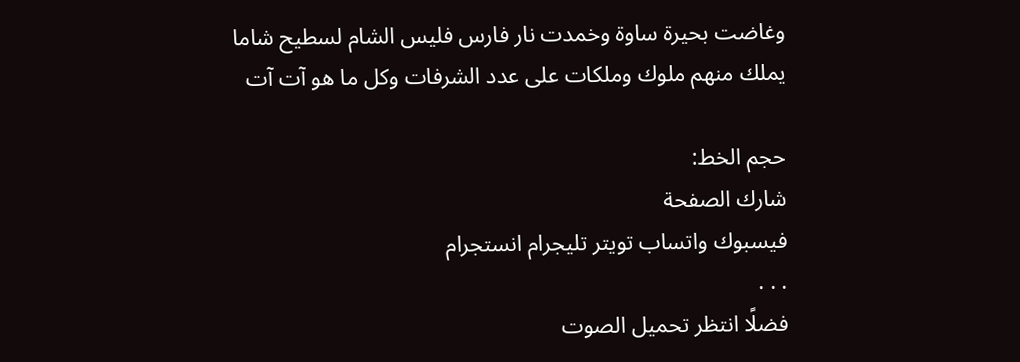وغاضت بحيرة ساوة وخمدت نار فارس فليس الشام لسطيح شاما يملك منهم ملوك وملكات على عدد الشرفات وكل ما هو آت آت

حجم الخط:
شارك الصفحة
فيسبوك واتساب تويتر تليجرام انستجرام
. . .
فضلًا انتظر تحميل الصوت